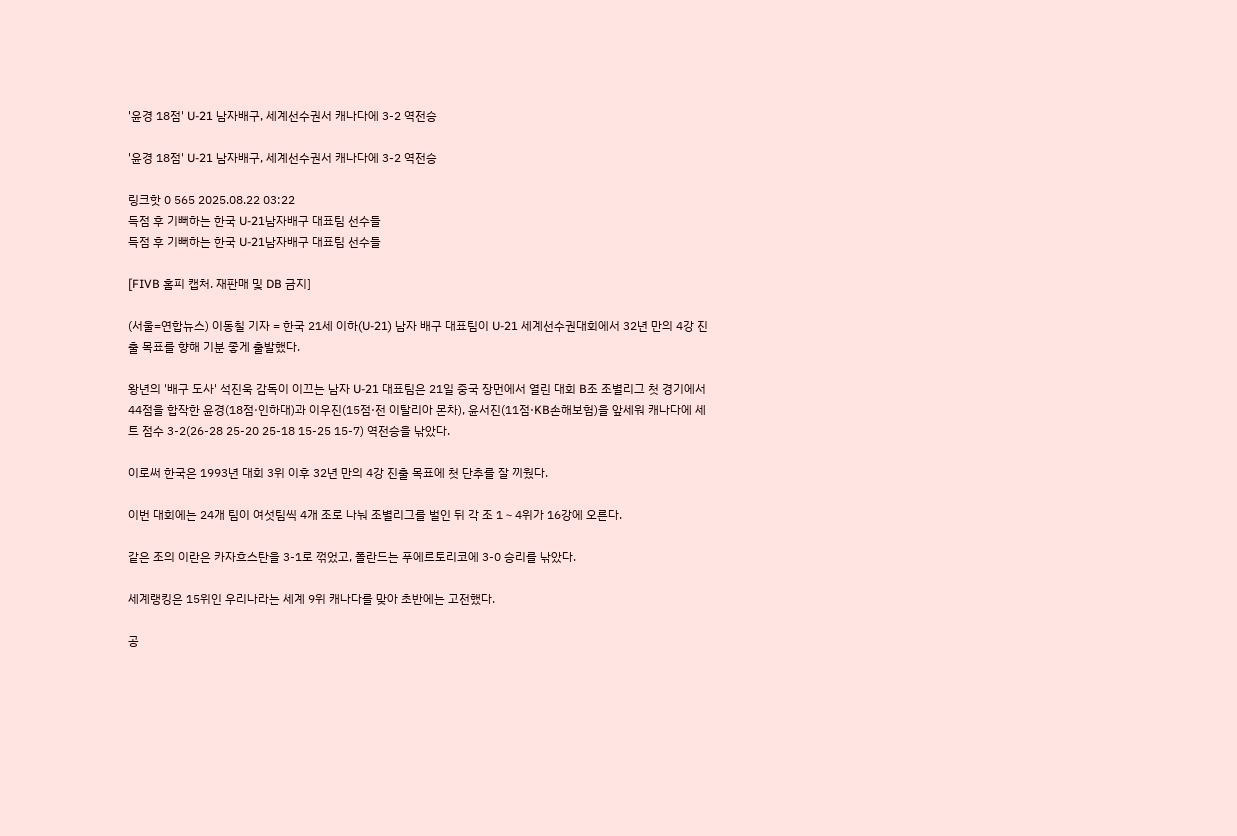'윤경 18점' U-21 남자배구, 세계선수권서 캐나다에 3-2 역전승

'윤경 18점' U-21 남자배구, 세계선수권서 캐나다에 3-2 역전승

링크핫 0 565 2025.08.22 03:22
득점 후 기뻐하는 한국 U-21남자배구 대표팀 선수들
득점 후 기뻐하는 한국 U-21남자배구 대표팀 선수들

[FIVB 홈피 캡처. 재판매 및 DB 금지]

(서울=연합뉴스) 이동칠 기자 = 한국 21세 이하(U-21) 남자 배구 대표팀이 U-21 세계선수권대회에서 32년 만의 4강 진출 목표를 향해 기분 좋게 출발했다.

왕년의 '배구 도사' 석진욱 감독이 이끄는 남자 U-21 대표팀은 21일 중국 장먼에서 열린 대회 B조 조별리그 첫 경기에서 44점을 합작한 윤경(18점·인하대)과 이우진(15점·전 이탈리아 몬차), 윤서진(11점·KB손해보험)을 앞세워 캐나다에 세트 점수 3-2(26-28 25-20 25-18 15-25 15-7) 역전승을 낚았다.

이로써 한국은 1993년 대회 3위 이후 32년 만의 4강 진출 목표에 첫 단추를 잘 끼웠다.

이번 대회에는 24개 팀이 여섯팀씩 4개 조로 나눠 조별리그를 벌인 뒤 각 조 1∼4위가 16강에 오른다.

같은 조의 이란은 카자흐스탄을 3-1로 꺾었고, 폴란드는 푸에르토리코에 3-0 승리를 낚았다.

세계랭킹은 15위인 우리나라는 세계 9위 캐나다를 맞아 초반에는 고전했다.

공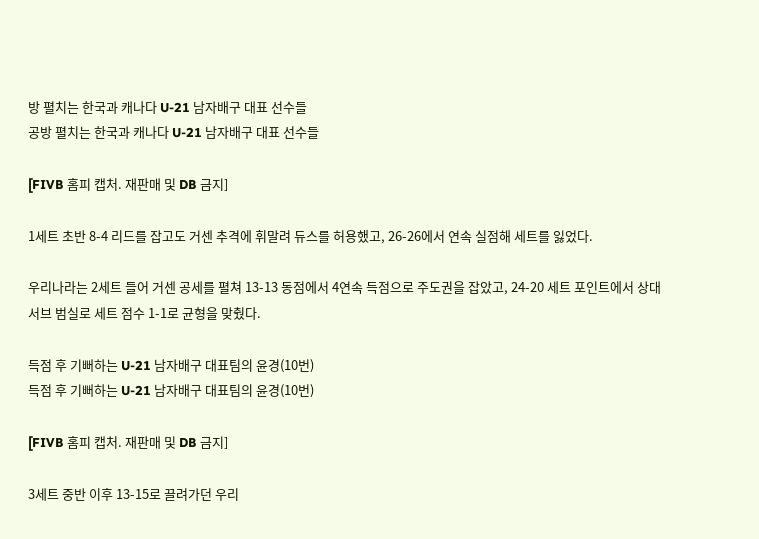방 펼치는 한국과 캐나다 U-21 남자배구 대표 선수들
공방 펼치는 한국과 캐나다 U-21 남자배구 대표 선수들

[FIVB 홈피 캡처. 재판매 및 DB 금지]

1세트 초반 8-4 리드를 잡고도 거센 추격에 휘말려 듀스를 허용했고, 26-26에서 연속 실점해 세트를 잃었다.

우리나라는 2세트 들어 거센 공세를 펼쳐 13-13 동점에서 4연속 득점으로 주도권을 잡았고, 24-20 세트 포인트에서 상대 서브 범실로 세트 점수 1-1로 균형을 맞췄다.

득점 후 기뻐하는 U-21 남자배구 대표팀의 윤경(10번)
득점 후 기뻐하는 U-21 남자배구 대표팀의 윤경(10번)

[FIVB 홈피 캡처. 재판매 및 DB 금지]

3세트 중반 이후 13-15로 끌려가던 우리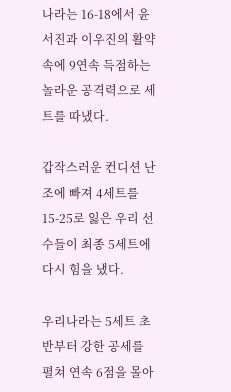나라는 16-18에서 윤서진과 이우진의 활약 속에 9연속 득점하는 놀라운 공격력으로 세트를 따냈다.

갑작스러운 컨디션 난조에 빠져 4세트를 15-25로 잃은 우리 선수들이 최종 5세트에 다시 힘을 냈다.

우리나라는 5세트 초반부터 강한 공세를 펼쳐 연속 6점을 몰아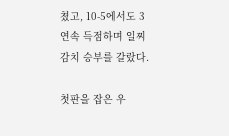쳤고, 10-5에서도 3연속 득점하며 일찌감치 승부를 갈랐다.

첫판을 잡은 우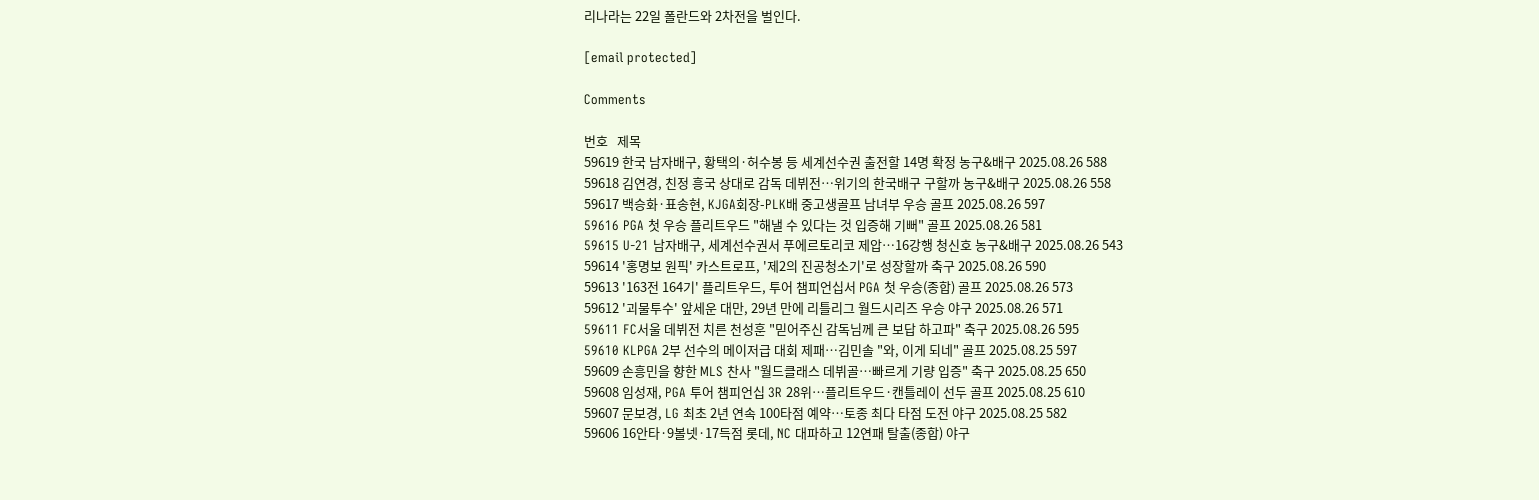리나라는 22일 폴란드와 2차전을 벌인다.

[email protected]

Comments

번호   제목
59619 한국 남자배구, 황택의·허수봉 등 세계선수권 출전할 14명 확정 농구&배구 2025.08.26 588
59618 김연경, 친정 흥국 상대로 감독 데뷔전…위기의 한국배구 구할까 농구&배구 2025.08.26 558
59617 백승화·표송현, KJGA회장-PLK배 중고생골프 남녀부 우승 골프 2025.08.26 597
59616 PGA 첫 우승 플리트우드 "해낼 수 있다는 것 입증해 기뻐" 골프 2025.08.26 581
59615 U-21 남자배구, 세계선수권서 푸에르토리코 제압…16강행 청신호 농구&배구 2025.08.26 543
59614 '홍명보 원픽' 카스트로프, '제2의 진공청소기'로 성장할까 축구 2025.08.26 590
59613 '163전 164기' 플리트우드, 투어 챔피언십서 PGA 첫 우승(종합) 골프 2025.08.26 573
59612 '괴물투수' 앞세운 대만, 29년 만에 리틀리그 월드시리즈 우승 야구 2025.08.26 571
59611 FC서울 데뷔전 치른 천성훈 "믿어주신 감독님께 큰 보답 하고파" 축구 2025.08.26 595
59610 KLPGA 2부 선수의 메이저급 대회 제패…김민솔 "와, 이게 되네" 골프 2025.08.25 597
59609 손흥민을 향한 MLS 찬사 "월드클래스 데뷔골…빠르게 기량 입증" 축구 2025.08.25 650
59608 임성재, PGA 투어 챔피언십 3R 28위…플리트우드·캔틀레이 선두 골프 2025.08.25 610
59607 문보경, LG 최초 2년 연속 100타점 예약…토종 최다 타점 도전 야구 2025.08.25 582
59606 16안타·9볼넷·17득점 롯데, NC 대파하고 12연패 탈출(종합) 야구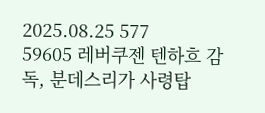2025.08.25 577
59605 레버쿠젠 텐하흐 감독, 분데스리가 사령탑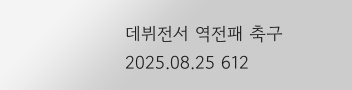데뷔전서 역전패 축구 2025.08.25 612